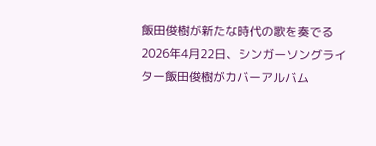飯田俊樹が新たな時代の歌を奏でる
2026年4月22日、シンガーソングライター飯田俊樹がカバーアルバム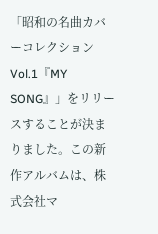「昭和の名曲カバーコレクションVol.1『MY SONG』」をリリースすることが決まりました。この新作アルバムは、株式会社マ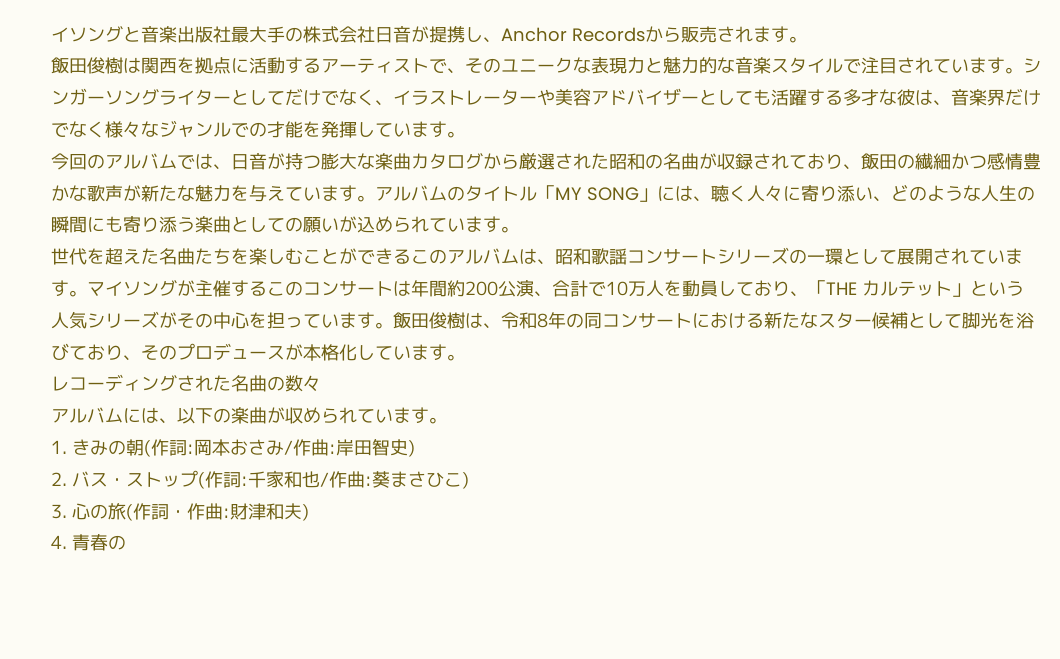イソングと音楽出版社最大手の株式会社日音が提携し、Anchor Recordsから販売されます。
飯田俊樹は関西を拠点に活動するアーティストで、そのユニークな表現力と魅力的な音楽スタイルで注目されています。シンガーソングライターとしてだけでなく、イラストレーターや美容アドバイザーとしても活躍する多才な彼は、音楽界だけでなく様々なジャンルでの才能を発揮しています。
今回のアルバムでは、日音が持つ膨大な楽曲カタログから厳選された昭和の名曲が収録されており、飯田の繊細かつ感情豊かな歌声が新たな魅力を与えています。アルバムのタイトル「MY SONG」には、聴く人々に寄り添い、どのような人生の瞬間にも寄り添う楽曲としての願いが込められています。
世代を超えた名曲たちを楽しむことができるこのアルバムは、昭和歌謡コンサートシリーズの一環として展開されています。マイソングが主催するこのコンサートは年間約200公演、合計で10万人を動員しており、「THE カルテット」という人気シリーズがその中心を担っています。飯田俊樹は、令和8年の同コンサートにおける新たなスター候補として脚光を浴びており、そのプロデュースが本格化しています。
レコーディングされた名曲の数々
アルバムには、以下の楽曲が収められています。
1. きみの朝(作詞:岡本おさみ/作曲:岸田智史)
2. バス・ストップ(作詞:千家和也/作曲:葵まさひこ)
3. 心の旅(作詞・作曲:財津和夫)
4. 青春の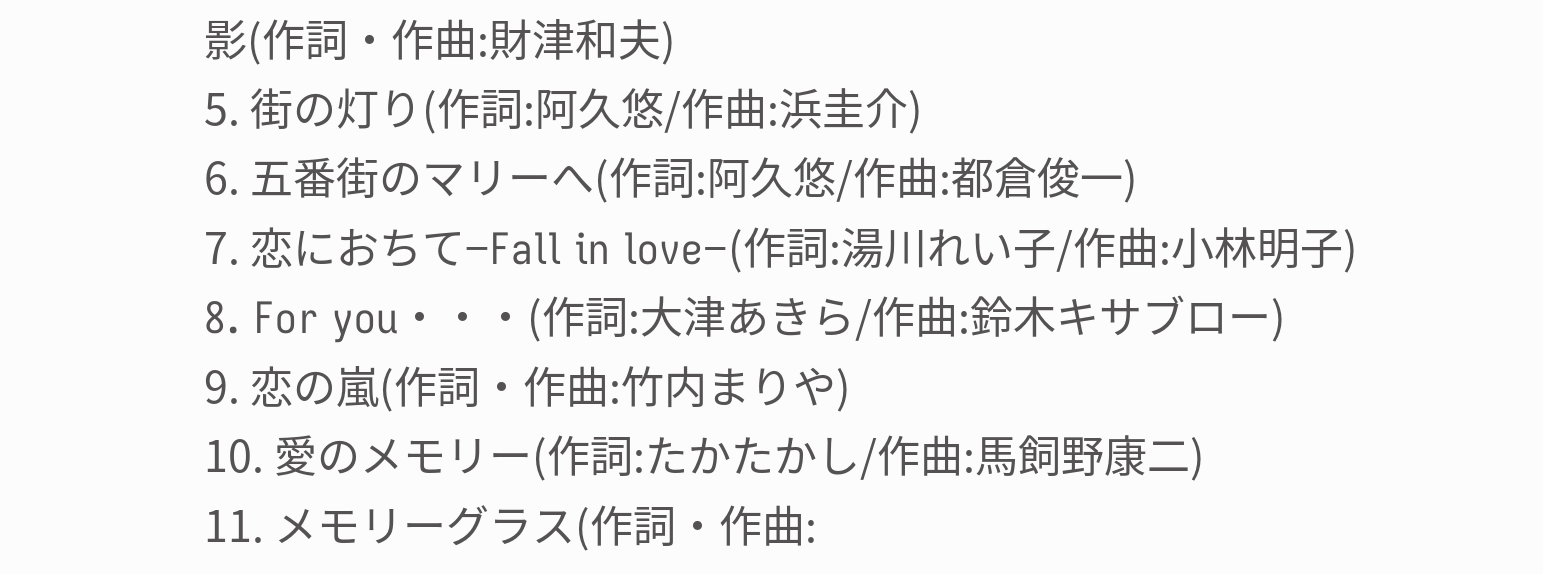影(作詞・作曲:財津和夫)
5. 街の灯り(作詞:阿久悠/作曲:浜圭介)
6. 五番街のマリーへ(作詞:阿久悠/作曲:都倉俊一)
7. 恋におちて−Fall in love−(作詞:湯川れい子/作曲:小林明子)
8. For you・・・(作詞:大津あきら/作曲:鈴木キサブロー)
9. 恋の嵐(作詞・作曲:竹内まりや)
10. 愛のメモリー(作詞:たかたかし/作曲:馬飼野康二)
11. メモリーグラス(作詞・作曲: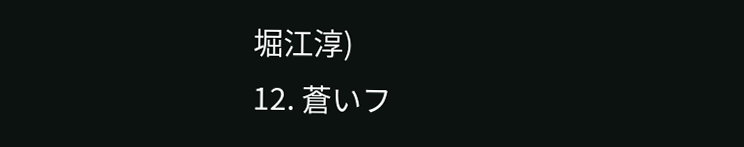堀江淳)
12. 蒼いフ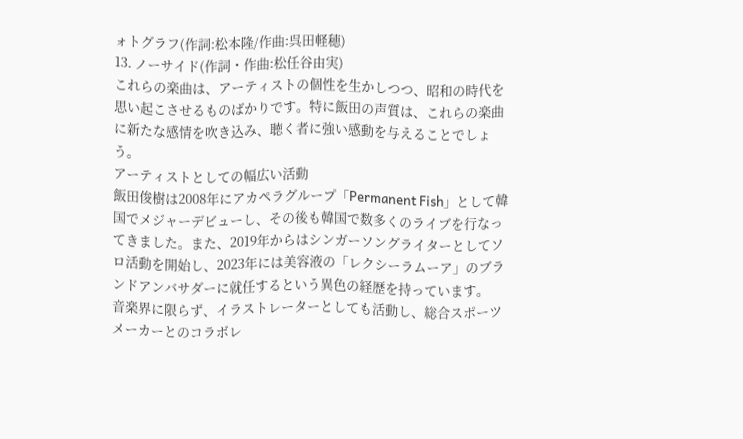ォトグラフ(作詞:松本隆/作曲:呉田軽穂)
13. ノーサイド(作詞・作曲:松任谷由実)
これらの楽曲は、アーティストの個性を生かしつつ、昭和の時代を思い起こさせるものばかりです。特に飯田の声質は、これらの楽曲に新たな感情を吹き込み、聴く者に強い感動を与えることでしょう。
アーティストとしての幅広い活動
飯田俊樹は2008年にアカペラグループ「Permanent Fish」として韓国でメジャーデビューし、その後も韓国で数多くのライブを行なってきました。また、2019年からはシンガーソングライターとしてソロ活動を開始し、2023年には美容液の「レクシーラムーア」のブランドアンバサダーに就任するという異色の経歴を持っています。
音楽界に限らず、イラストレーターとしても活動し、総合スポーツメーカーとのコラボレ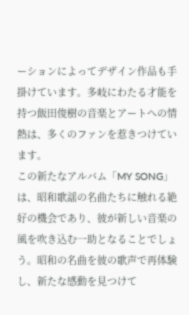ーションによってデザイン作品も手掛けています。多岐にわたる才能を持つ飯田俊樹の音楽とアートへの情熱は、多くのファンを惹きつけています。
この新たなアルバム「MY SONG」は、昭和歌謡の名曲たちに触れる絶好の機会であり、彼が新しい音楽の風を吹き込む一助となることでしょう。昭和の名曲を彼の歌声で再体験し、新たな感動を見つけて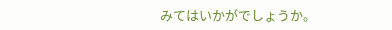みてはいかがでしょうか。